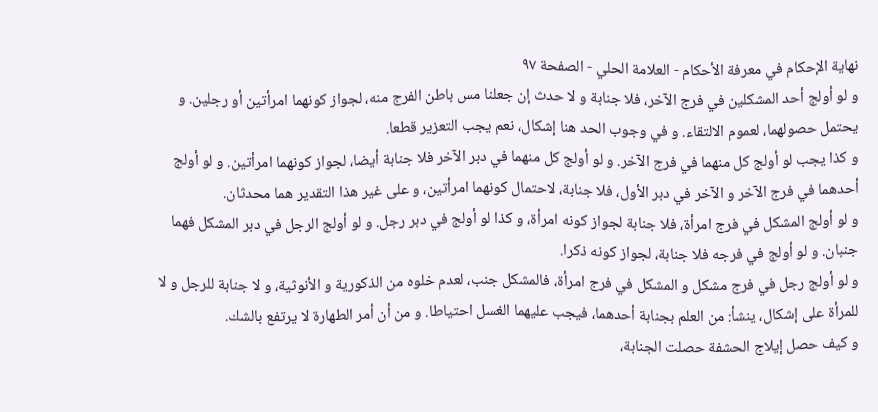نهاية الإحكام في معرفة الأحكام - العلامة الحلي - الصفحة ٩٧
و لو أولج أحد المشكلين في فرج الآخر، فلا جنابة و لا حدث إن جعلنا مس باطن الفرج منه، لجواز كونهما امرأتين أو رجلين. و يحتمل حصولهما، لعموم الالتقاء. و في وجوب الحد هنا إشكال، نعم يجب التعزير قطعا.
و كذا يجب لو أولج كل منهما في فرج الآخر. و لو أولج كل منهما في دبر الآخر فلا جنابة أيضا، لجواز كونهما امرأتين. و لو أولج أحدهما في فرج الآخر و الآخر في دبر الأول، فلا جنابة، لاحتمال كونهما امرأتين، و على غير هذا التقدير هما محدثان.
و لو أولج المشكل في فرج امرأة، فلا جنابة لجواز كونه امرأة، و كذا لو أولج في دبر رجل. و لو أولج الرجل في دبر المشكل فهما جنبان. و لو أولج في فرجه فلا جنابة، لجواز كونه ذكرا.
و لو أولج رجل في فرج مشكل و المشكل في فرج امرأة، فالمشكل جنب، لعدم خلوه من الذكورية و الأنوثية، و لا جنابة للرجل و لا للمرأة على إشكال، ينشأ: من العلم بجنابة أحدهما، فيجب عليهما الغسل احتياطا. و من أن أمر الطهارة لا يرتفع بالشك.
و كيف حصل إيلاج الحشفة حصلت الجنابة،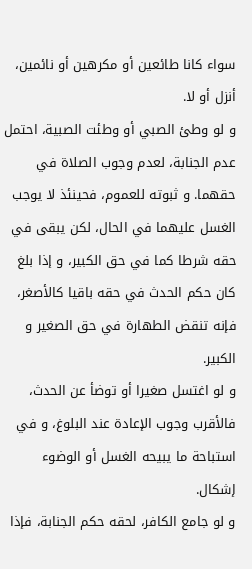سواء كانا طائعين أو مكرهين أو نائمين، أنزل أو لا.
و لو وطئ الصبي أو وطئت الصبية، احتمل عدم الجنابة، لعدم وجوب الصلاة في حقهما. و ثبوته للعموم، فحينئذ لا يوجب الغسل عليهما في الحال، لكن يبقى في حقه شرطا كما في حق الكبير، و إذا بلغ كان حكم الحدث في حقه باقيا كالأصغر، فإنه تنقض الطهارة في حق الصغير و الكبير.
و لو اغتسل صغيرا أو توضأ عن الحدث، فالأقرب وجوب الإعادة عند البلوغ، و في استباحة ما يبيحه الغسل أو الوضوء إشكال.
و لو جامع الكافر، لحقه حكم الجنابة، فإذا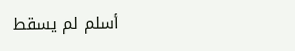أسلم لم يسقط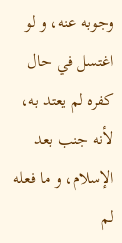وجوبه عنه، و لو اغتسل في حال كفره لم يعتد به، لأنه جنب بعد الإسلام، و ما فعله لم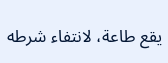يقع طاعة، لانتفاء شرطه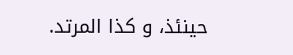حينئذ، و كذا المرتد.